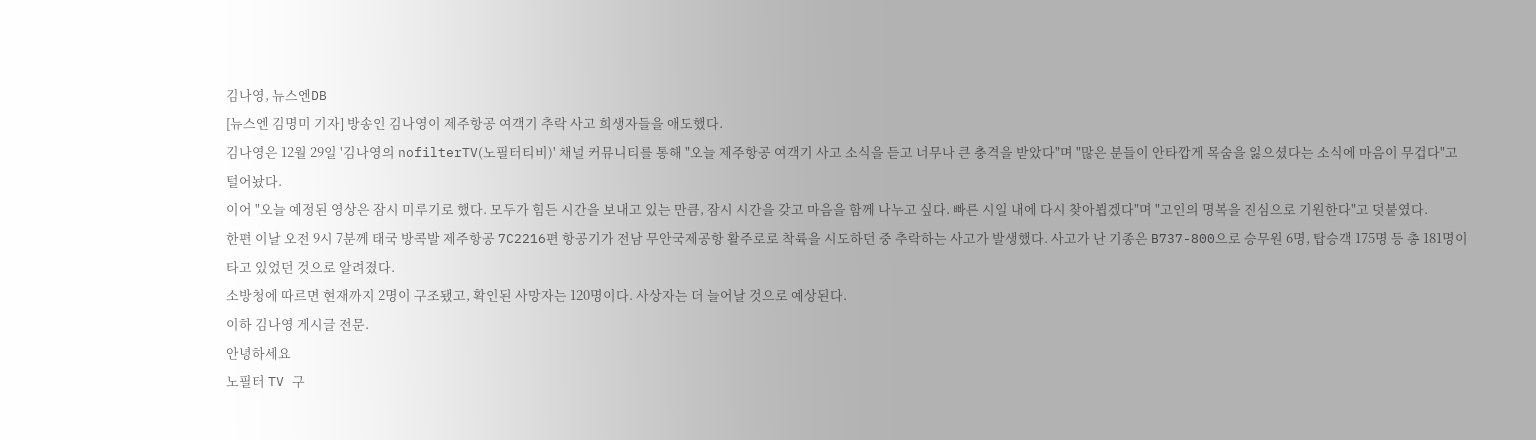김나영, 뉴스엔DB
[뉴스엔 김명미 기자] 방송인 김나영이 제주항공 여객기 추락 사고 희생자들을 애도했다.
김나영은 12월 29일 '김나영의 nofilterTV(노필터티비)' 채널 커뮤니티를 통해 "오늘 제주항공 여객기 사고 소식을 듣고 너무나 큰 충격을 받았다"며 "많은 분들이 안타깝게 목숨을 잃으셨다는 소식에 마음이 무겁다"고 털어놨다.
이어 "오늘 예정된 영상은 잠시 미루기로 했다. 모두가 힘든 시간을 보내고 있는 만큼, 잠시 시간을 갖고 마음을 함께 나누고 싶다. 빠른 시일 내에 다시 찾아뵙겠다"며 "고인의 명복을 진심으로 기원한다"고 덧붙였다.
한편 이날 오전 9시 7분께 태국 방콕발 제주항공 7C2216편 항공기가 전남 무안국제공항 활주로로 착륙을 시도하던 중 추락하는 사고가 발생했다. 사고가 난 기종은 B737-800으로 승무원 6명, 탑승객 175명 등 총 181명이 타고 있었던 것으로 알려졌다.
소방청에 따르면 현재까지 2명이 구조됐고, 확인된 사망자는 120명이다. 사상자는 더 늘어날 것으로 예상된다.
이하 김나영 게시글 전문.
안녕하세요
노필터 TV 구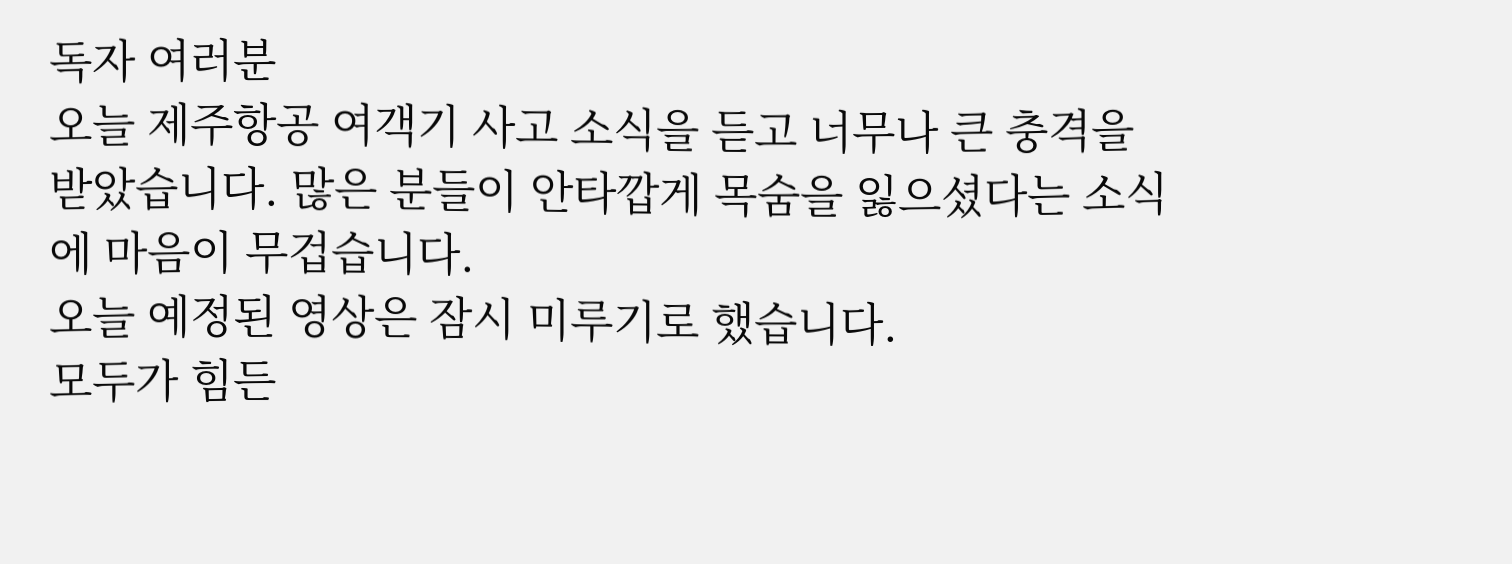독자 여러분
오늘 제주항공 여객기 사고 소식을 듣고 너무나 큰 충격을 받았습니다. 많은 분들이 안타깝게 목숨을 잃으셨다는 소식에 마음이 무겁습니다.
오늘 예정된 영상은 잠시 미루기로 했습니다.
모두가 힘든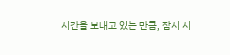시간을 보내고 있는 만큼, 잠시 시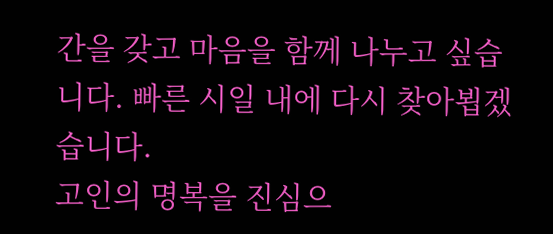간을 갖고 마음을 함께 나누고 싶습니다. 빠른 시일 내에 다시 찾아뵙겠습니다.
고인의 명복을 진심으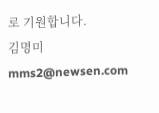로 기원합니다.
김명미 mms2@newsen.com